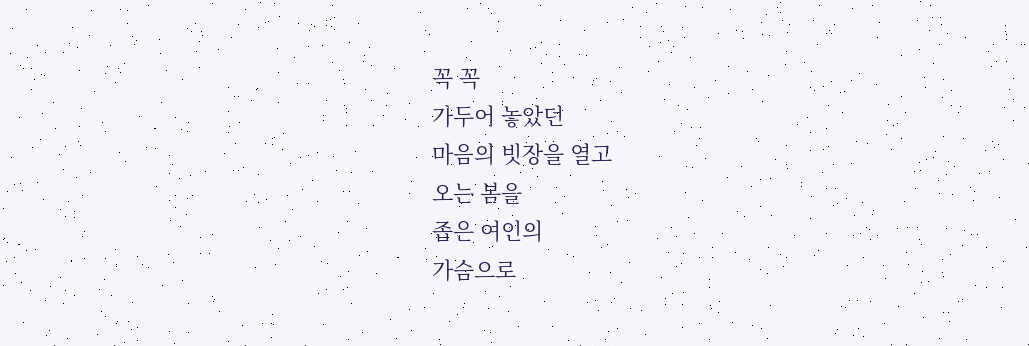꼭 꼭
가두어 놓았던
마음의 빗장을 열고
오는 봄을
좁은 여인의
가슴으로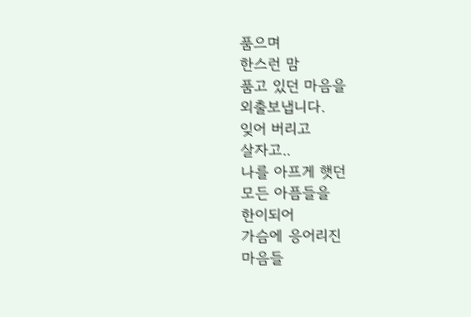품으며
한스런 맘
품고 있던 마음을
외출보냅니다.
잊어 버리고
살자고..
나를 아프게 햇던
모든 아픔들을
한이되어
가슴에 응어리진
마음들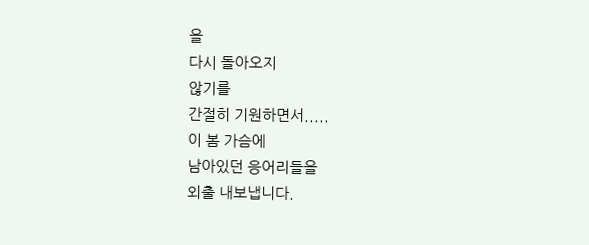을
다시 돌아오지
않기를
간절히 기원하면서.....
이 봄 가슴에
남아있던 응어리들을
외출 내보냅니다.